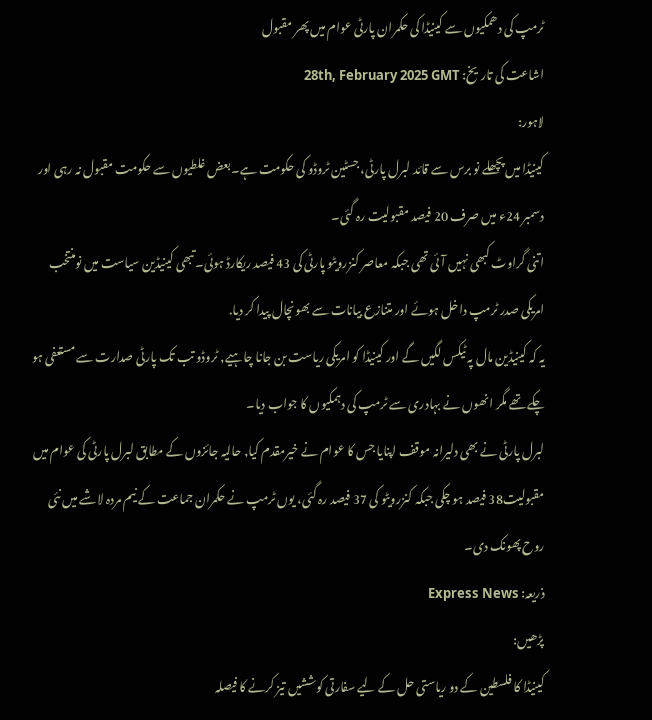ٹرمپ کی دھمکیوں سے کینیڈا کی حکمران پارٹی عوام میں پھر مقبول
اشاعت کی تاریخ: 28th, February 2025 GMT
لاہور:
کینیڈا میں پچھلے نو برس سے قائد لبرل پارٹی، جسٹین ٹروڈو کی حکومت ہے۔بعض غلطیوں سے حکومت مقبول نہ رہی اور دسمبر 24ء میں صرف 20 فیصد مقبولیت رہ گئی۔
اتنی گراوٹ کبھی نہیں آئی تھی جبکہ معاصر کنزرویٹو پارٹی کی 43 فیصد ریکارڈ ہوئی۔ تبھی کینیڈین سیاست میں نومنتخب امریکی صدر ٹرمپ داخل ہوئے اور متنازع بیانات سے بھونچال پیدا کر دیا.
یہ کہ کینیڈین مال پہ ٹیکس لگیں گے اور کینیڈا کو امریکی ریاست بن جانا چاہیے, ٹروڈو تب تک پارٹی صدارت سے مستعفی ہو چکے تھے مگر انھوں نے بہادری سے ٹرمپ کی دہمکیوں کا جواب دیا۔
لبرل پارٹی نے بھی دلیرانہ موقف اپنایا جس کا عوام نے خیرمقدم کیا, حالیہ جائزوں کے مطابق لبرل پارٹی کی عوام میں مقبولیت38 فیصد ہو چکی جبکہ کنزرویٹو کی 37 فیصد رہ گئی، یوں ٹرمپ نے حکمران جماعت کے نیم مردہ لاشے میں نئی روح پھونک دی۔
ذریعہ: Express News
پڑھیں:
کینیڈا کا فلسطین کے دو ریاستی حل کے لیے سفارتی کوششیں تیز کرنے کا فیصلہ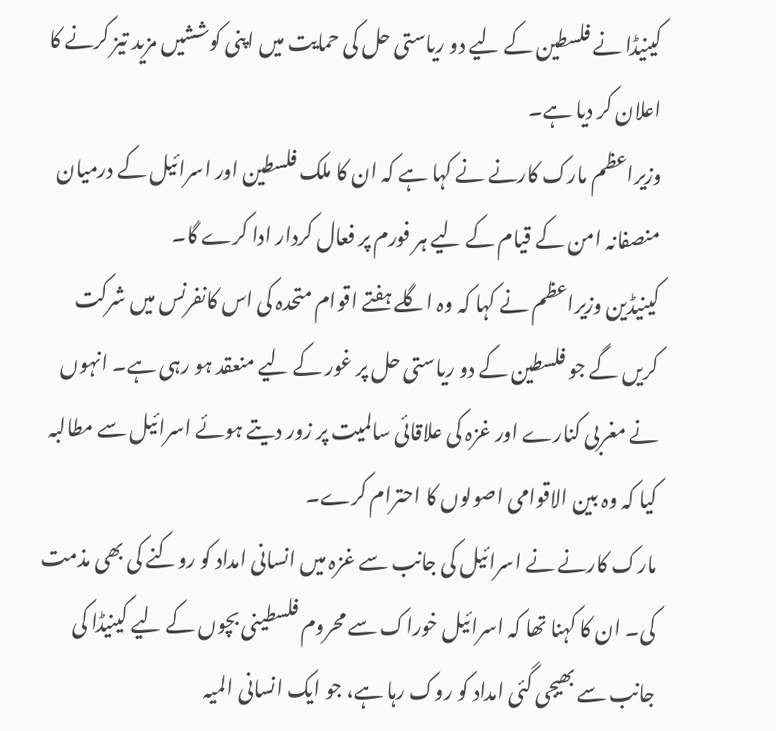کینیڈا نے فلسطین کے لیے دو ریاستی حل کی حمایت میں اپنی کوششیں مزید تیز کرنے کا اعلان کر دیا ہے۔
وزیراعظم مارک کارنے نے کہا ہے کہ ان کا ملک فلسطین اور اسرائیل کے درمیان منصفانہ امن کے قیام کے لیے ہر فورم پر فعال کردار ادا کرے گا۔
کینیڈین وزیراعظم نے کہا کہ وہ اگلے ہفتے اقوام متحدہ کی اس کانفرنس میں شرکت کریں گے جو فلسطین کے دو ریاستی حل پر غور کے لیے منعقد ہو رہی ہے۔ انہوں نے مغربی کنارے اور غزہ کی علاقائی سالمیت پر زور دیتے ہوئے اسرائیل سے مطالبہ کیا کہ وہ بین الاقوامی اصولوں کا احترام کرے۔
مارک کارنے نے اسرائیل کی جانب سے غزہ میں انسانی امداد کو روکنے کی بھی مذمت کی۔ ان کا کہنا تھا کہ اسرائیل خوراک سے محروم فلسطینی بچوں کے لیے کینیڈا کی جانب سے بھیجی گئی امداد کو روک رہا ہے، جو ایک انسانی المیہ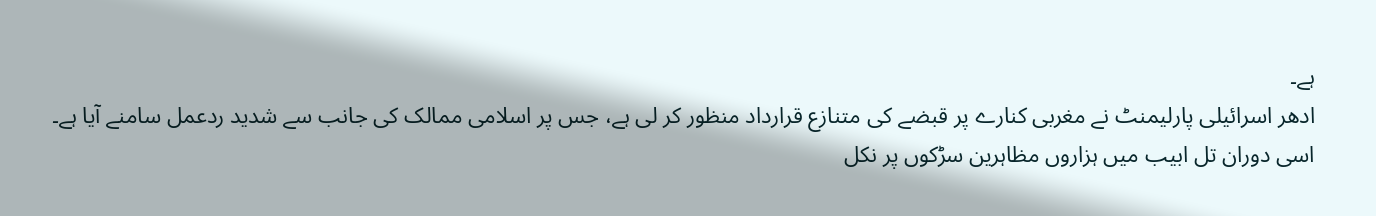ہے۔
ادھر اسرائیلی پارلیمنٹ نے مغربی کنارے پر قبضے کی متنازع قرارداد منظور کر لی ہے، جس پر اسلامی ممالک کی جانب سے شدید ردعمل سامنے آیا ہے۔
اسی دوران تل ابیب میں ہزاروں مظاہرین سڑکوں پر نکل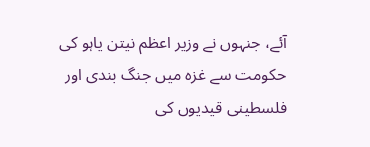آئے، جنہوں نے وزیر اعظم نیتن یاہو کی حکومت سے غزہ میں جنگ بندی اور فلسطینی قیدیوں کی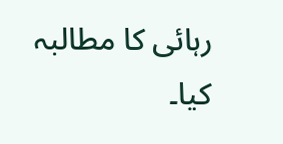رہائی کا مطالبہ کیا۔